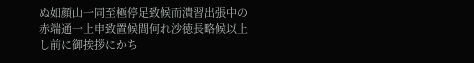ぬ如顔山一同至極停足致候而潰習出張中の
赤端通一上申致置候間何れ沙徳長略候以上
し前に御挨拶にかち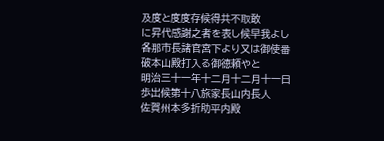及度と度度存候得共不取敢
に昇代感謝之者を表し候早我よし
各那市長諸官宮下より又は御使番
破本山殿打入る御徳頼やと
明治三十一年十二月十二月十一日
歩出候第十八旅家長山内長人
佐賀州本多折助平内殿